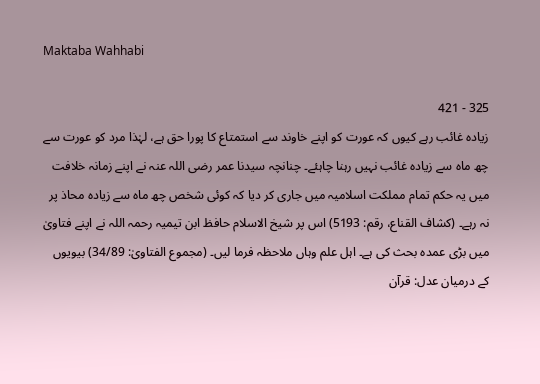Maktaba Wahhabi

325 - 421
زیادہ غائب رہے کیوں کہ عورت کو اپنے خاوند سے استمتاع کا پورا حق ہے، لہٰذا مرد کو عورت سے چھ ماہ سے زیادہ غائب نہیں رہنا چاہئے۔ چنانچہ سیدنا عمر رضی اللہ عنہ نے اپنے زمانہ خلافت میں یہ حکم تمام مملکت اسلامیہ میں جاری کر دیا کہ کوئی شخص چھ ماہ سے زیادہ محاذ پر نہ رہے۔ (کشاف القناع، رقم: 5193) اس پر شیخ الاسلام حافظ ابن تیمیہ رحمہ اللہ نے اپنے فتاویٰ میں بڑی عمدہ بحث کی ہے۔ اہل علم وہاں ملاحظہ فرما لیں۔ (مجموع الفتاویٰ: 34/89) بیویوں کے درمیان عدل: قرآن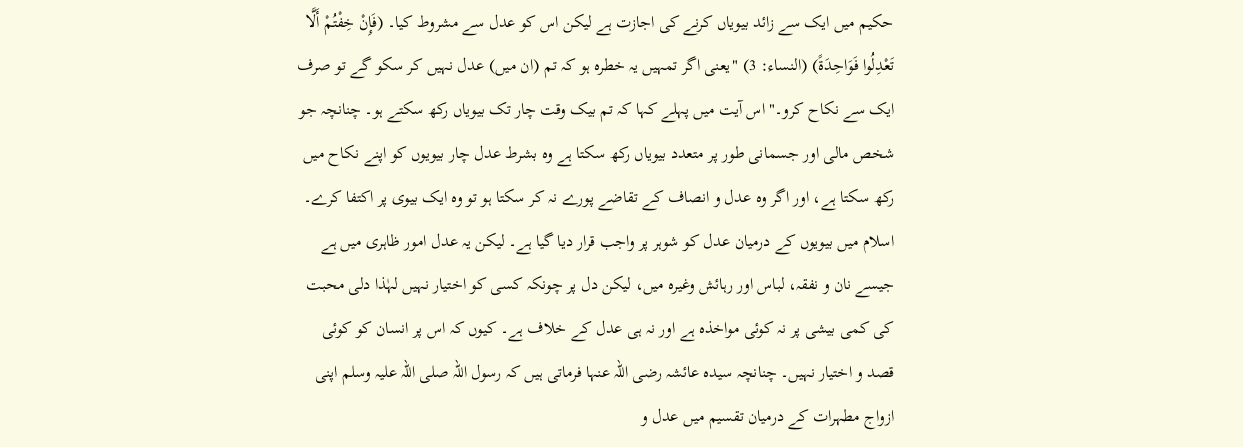حکیم میں ایک سے زائد بیویاں کرنے کی اجازت ہے لیکن اس کو عدل سے مشروط کیا۔ (فَإِنْ خِفْتُمْ أَلَّا تَعْدِلُوا فَوَاحِدَةً) (النساء: 3) "یعنی اگر تمہیں یہ خطرہ ہو کہ تم (ان میں) عدل نہیں کر سکو گے تو صرف ایک سے نکاح کرو۔" اس آیت میں پہلے کہا کہ تم بیک وقت چار تک بیویاں رکھ سکتے ہو۔ چنانچہ جو شخص مالی اور جسمانی طور پر متعدد بیویاں رکھ سکتا ہے وہ بشرط عدل چار بیویوں کو اپنے نکاح میں رکھ سکتا ہے، اور اگر وہ عدل و انصاف کے تقاضے پورے نہ کر سکتا ہو تو وہ ایک بیوی پر اکتفا کرے۔ اسلام میں بیویوں کے درمیان عدل کو شوہر پر واجب قرار دیا گیا ہے۔ لیکن یہ عدل امور ظاہری میں ہے جیسے نان و نفقہ، لباس اور رہائش وغیرہ میں، لیکن دل پر چونکہ کسی کو اختیار نہیں لہٰذا دلی محبت کی کمی بیشی پر نہ کوئی مواخذہ ہے اور نہ ہی عدل کے خلاف ہے۔ کیوں کہ اس پر انسان کو کوئی قصد و اختیار نہیں۔ چنانچہ سیدہ عائشہ رضی اللہ عنہا فرماتی ہیں کہ رسول اللہ صلی اللہ علیہ وسلم اپنی ازواج مطہرات کے درمیان تقسیم میں عدل و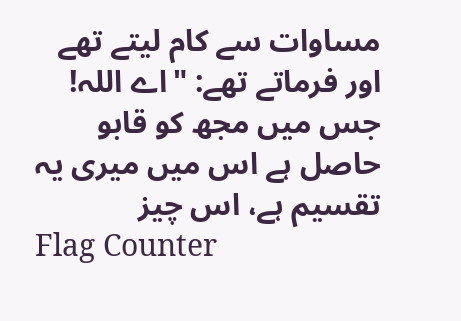مساوات سے کام لیتے تھے اور فرماتے تھے: "اے اللہ! جس میں مجھ کو قابو حاصل ہے اس میں میری یہ تقسیم ہے، اس چیز
Flag Counter